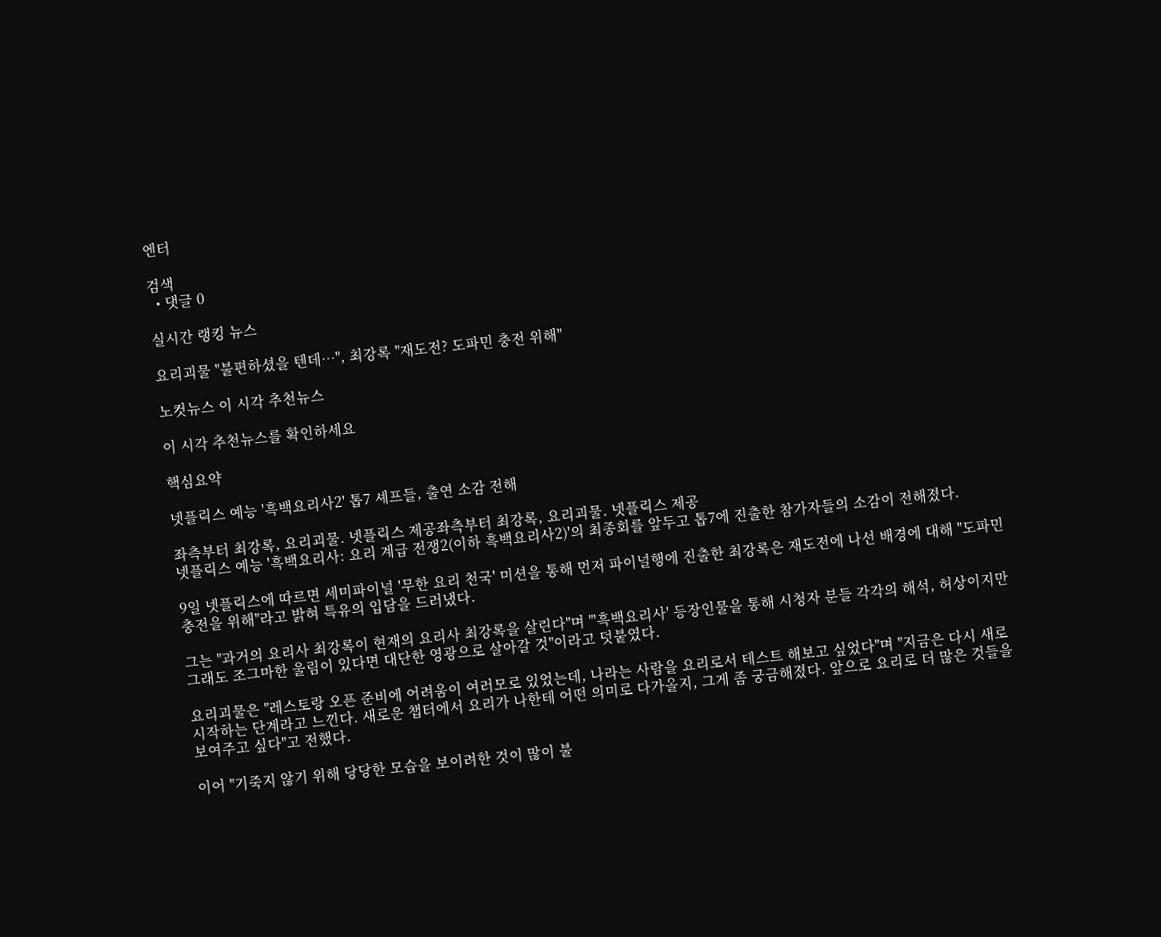엔터

검색
  • 댓글 0

실시간 랭킹 뉴스

요리괴물 "불편하셨을 텐데…", 최강록 "재도전? 도파민 충전 위해"

노컷뉴스 이 시각 추천뉴스

이 시각 추천뉴스를 확인하세요

핵심요약

넷플릭스 예능 '흑백요리사2' 톱7 셰프들, 출연 소감 전해

좌측부터 최강록, 요리괴물. 넷플릭스 제공좌측부터 최강록, 요리괴물. 넷플릭스 제공
넷플릭스 예능 '흑백요리사: 요리 계급 전쟁2(이하 흑백요리사2)'의 최종회를 앞두고 톱7에 진출한 참가자들의 소감이 전해졌다.

9일 넷플릭스에 따르면 세미파이널 '무한 요리 천국' 미션을 통해 먼저 파이널행에 진출한 최강록은 재도전에 나선 배경에 대해 "도파민 충전을 위해"라고 밝혀 특유의 입담을 드러냈다.

그는 "과거의 요리사 최강록이 현재의 요리사 최강록을 살린다"며 "'흑백요리사' 등장인물을 통해 시청자 분들 각각의 해석, 허상이지만 그래도 조그마한 울림이 있다면 대단한 영광으로 살아갈 것"이라고 덧붙였다.

요리괴물은 "레스토랑 오픈 준비에 어려움이 여러모로 있었는데, 나라는 사람을 요리로서 테스트 해보고 싶었다"며 "지금은 다시 새로 시작하는 단계라고 느낀다. 새로운 챕터에서 요리가 나한테 어떤 의미로 다가올지, 그게 좀 궁금해졌다. 앞으로 요리로 더 많은 것들을 보여주고 싶다"고 전했다.

이어 "기죽지 않기 위해 당당한 모습을 보이려한 것이 많이 불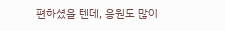편하셨을 텐데, 응원도 많이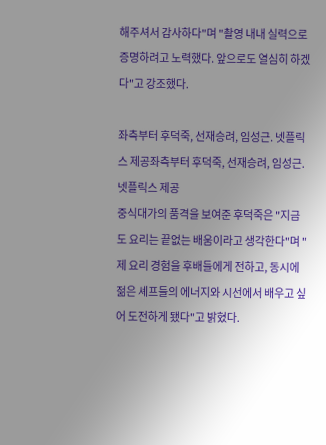해주셔서 감사하다"며 "촬영 내내 실력으로 증명하려고 노력했다. 앞으로도 열심히 하겠다"고 강조했다.

좌측부터 후덕죽, 선재승려, 임성근. 넷플릭스 제공좌측부터 후덕죽, 선재승려, 임성근. 넷플릭스 제공
중식대가의 품격을 보여준 후덕죽은 "지금도 요리는 끝없는 배움이라고 생각한다"며 "제 요리 경험을 후배들에게 전하고, 동시에 젊은 셰프들의 에너지와 시선에서 배우고 싶어 도전하게 됐다"고 밝혔다.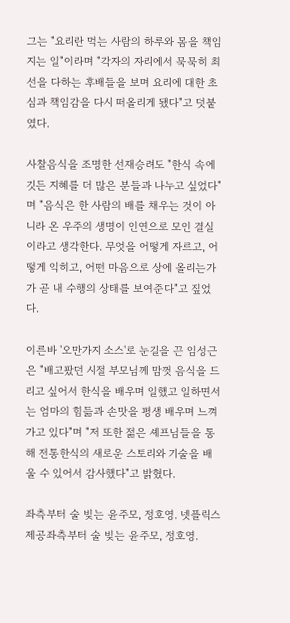그는 "요리란 먹는 사람의 하루와 몸을 책임지는 일"이라며 "각자의 자리에서 묵묵히 최선을 다하는 후배들을 보며 요리에 대한 초심과 책임감을 다시 떠올리게 됐다"고 덧붙였다.

사찰음식을 조명한 선재승려도 "한식 속에 깃든 지혜를 더 많은 분들과 나누고 싶었다"며 "음식은 한 사람의 배를 채우는 것이 아니라 온 우주의 생명이 인연으로 모인 결실이라고 생각한다. 무엇을 어떻게 자르고, 어떻게 익히고, 어떤 마음으로 상에 올리는가가 곧 내 수행의 상태를 보여준다"고 짚었다.

이른바 '오만가지 소스'로 눈길을 끈 임성근은 "배고팠던 시절 부모님께 맘껏 음식을 드리고 싶어서 한식을 배우며 일했고 일하면서는 엄마의 힘듦과 손맛을 평생 배우며 느껴가고 있다"며 "저 또한 젊은 셰프님들을 통해 전통한식의 새로운 스토리와 기술을 배울 수 있어서 감사했다"고 밝혔다.

좌측부터 술 빚는 윤주모, 정호영. 넷플릭스 제공좌측부터 술 빚는 윤주모, 정호영.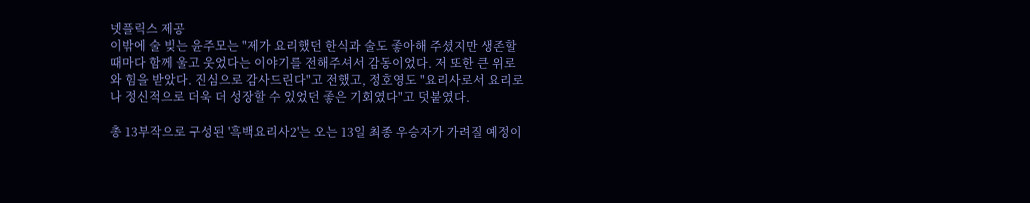넷플릭스 제공
이밖에 술 빚는 윤주모는 "제가 요리했던 한식과 술도 좋아해 주셨지만 생존할 때마다 함께 울고 웃었다는 이야기를 전해주셔서 감동이었다. 저 또한 큰 위로와 힘을 받았다. 진심으로 감사드린다"고 전했고, 정호영도 "요리사로서 요리로나 정신적으로 더욱 더 성장할 수 있었던 좋은 기회였다"고 덧붙였다.

총 13부작으로 구성된 '흑백요리사2'는 오는 13일 최종 우승자가 가려질 예정이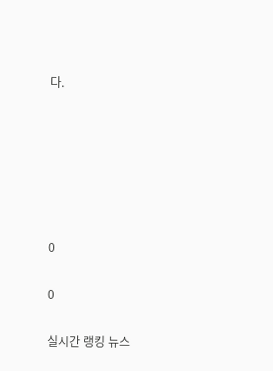다.






0

0

실시간 랭킹 뉴스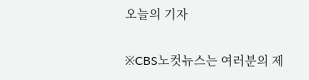오늘의 기자

※CBS노컷뉴스는 여러분의 제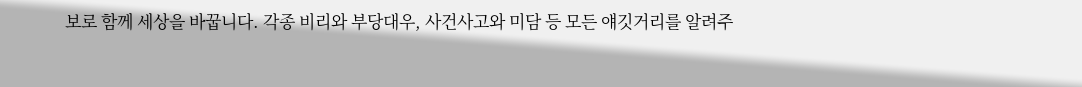보로 함께 세상을 바꿉니다. 각종 비리와 부당대우, 사건사고와 미담 등 모든 얘깃거리를 알려주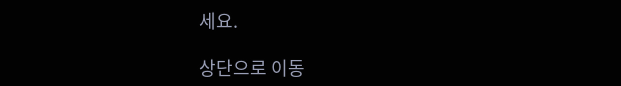세요.

상단으로 이동